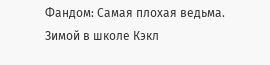Фандом: Самая плохая ведьма. Зимой в школе Кэкл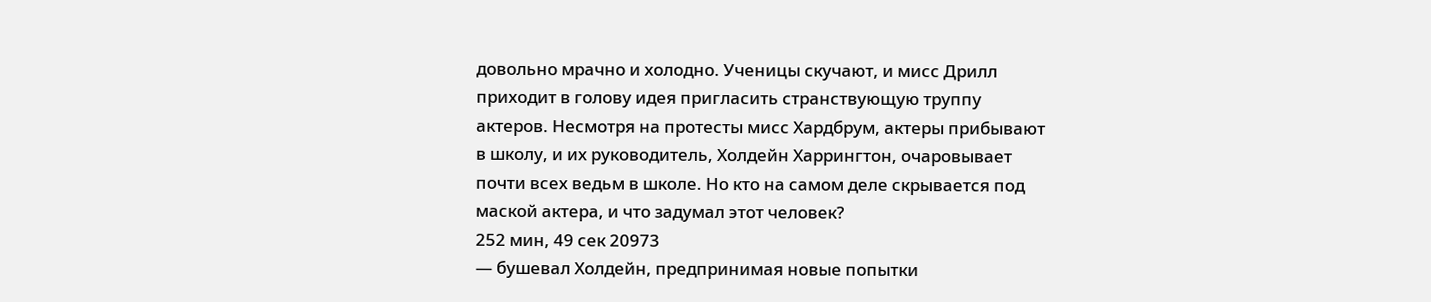довольно мрачно и холодно. Ученицы скучают, и мисс Дрилл приходит в голову идея пригласить странствующую труппу актеров. Несмотря на протесты мисс Хардбрум, актеры прибывают в школу, и их руководитель, Холдейн Харрингтон, очаровывает почти всех ведьм в школе. Но кто на самом деле скрывается под маской актера, и что задумал этот человек?
252 мин, 49 сек 20973
— бушевал Холдейн, предпринимая новые попытки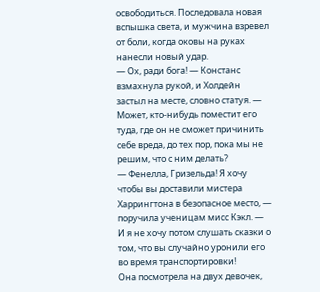освободиться. Последовала новая вспышка света, и мужчина взревел от боли, когда оковы на руках нанесли новый удар.
— Ох, ради бога! — Констанс взмахнула рукой, и Холдейн застыл на месте, словно статуя. — Может, кто-нибудь поместит его туда, где он не сможет причинить себе вреда, до тех пор, пока мы не решим, что с ним делать?
— Фенелла, Гризельда! Я хочу чтобы вы доставили мистера Харрингтона в безопасное место, — поручила ученицам мисс Кэкл. — И я не хочу потом слушать сказки о том, что вы случайно уронили его во время транспортировки!
Она посмотрела на двух девочек,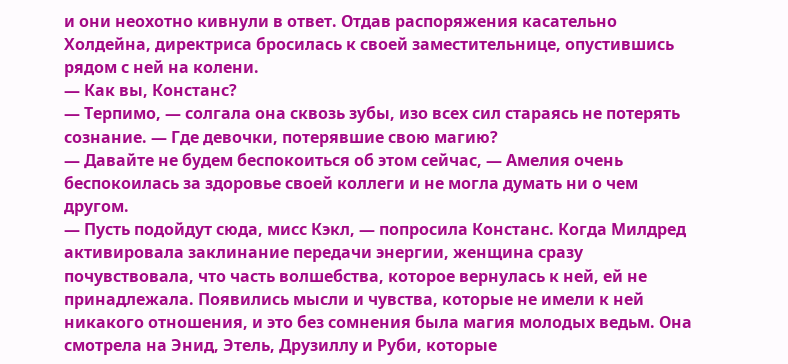и они неохотно кивнули в ответ. Отдав распоряжения касательно Холдейна, директриса бросилась к своей заместительнице, опустившись рядом с ней на колени.
— Как вы, Констанс?
— Терпимо, — солгала она сквозь зубы, изо всех сил стараясь не потерять сознание. — Где девочки, потерявшие свою магию?
— Давайте не будем беспокоиться об этом сейчас, — Амелия очень беспокоилась за здоровье своей коллеги и не могла думать ни о чем другом.
— Пусть подойдут сюда, мисс Кэкл, — попросила Констанс. Когда Милдред активировала заклинание передачи энергии, женщина сразу почувствовала, что часть волшебства, которое вернулась к ней, ей не принадлежала. Появились мысли и чувства, которые не имели к ней никакого отношения, и это без сомнения была магия молодых ведьм. Она смотрела на Энид, Этель, Друзиллу и Руби, которые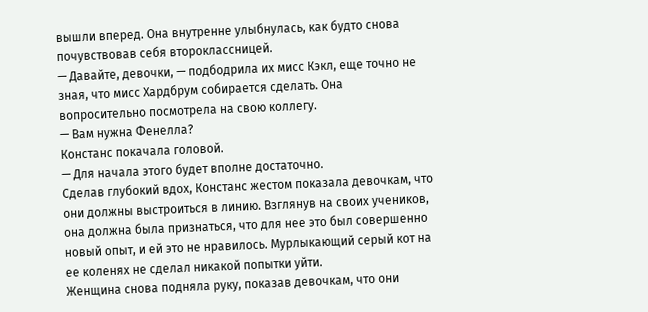вышли вперед. Она внутренне улыбнулась, как будто снова почувствовав себя второклассницей.
— Давайте, девочки, — подбодрила их мисс Кэкл, еще точно не зная, что мисс Хардбрум собирается сделать. Она вопросительно посмотрела на свою коллегу.
— Вам нужна Фенелла?
Констанс покачала головой.
— Для начала этого будет вполне достаточно.
Сделав глубокий вдох, Констанс жестом показала девочкам, что они должны выстроиться в линию. Взглянув на своих учеников, она должна была признаться, что для нее это был совершенно новый опыт, и ей это не нравилось. Мурлыкающий серый кот на ее коленях не сделал никакой попытки уйти.
Женщина снова подняла руку, показав девочкам, что они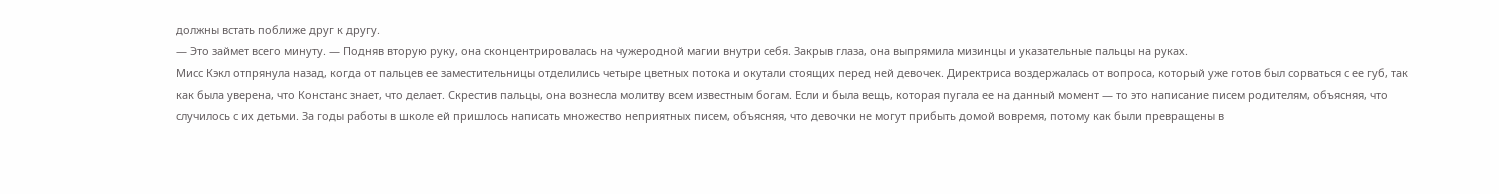должны встать поближе друг к другу.
— Это займет всего минуту. — Подняв вторую руку, она сконцентрировалась на чужеродной магии внутри себя. Закрыв глаза, она выпрямила мизинцы и указательные пальцы на руках.
Мисс Кэкл отпрянула назад, когда от пальцев ее заместительницы отделились четыре цветных потока и окутали стоящих перед ней девочек. Директриса воздержалась от вопроса, который уже готов был сорваться с ее губ, так как была уверена, что Констанс знает, что делает. Скрестив пальцы, она вознесла молитву всем известным богам. Если и была вещь, которая пугала ее на данный момент — то это написание писем родителям, объясняя, что случилось с их детьми. За годы работы в школе ей пришлось написать множество неприятных писем, объясняя, что девочки не могут прибыть домой вовремя, потому как были превращены в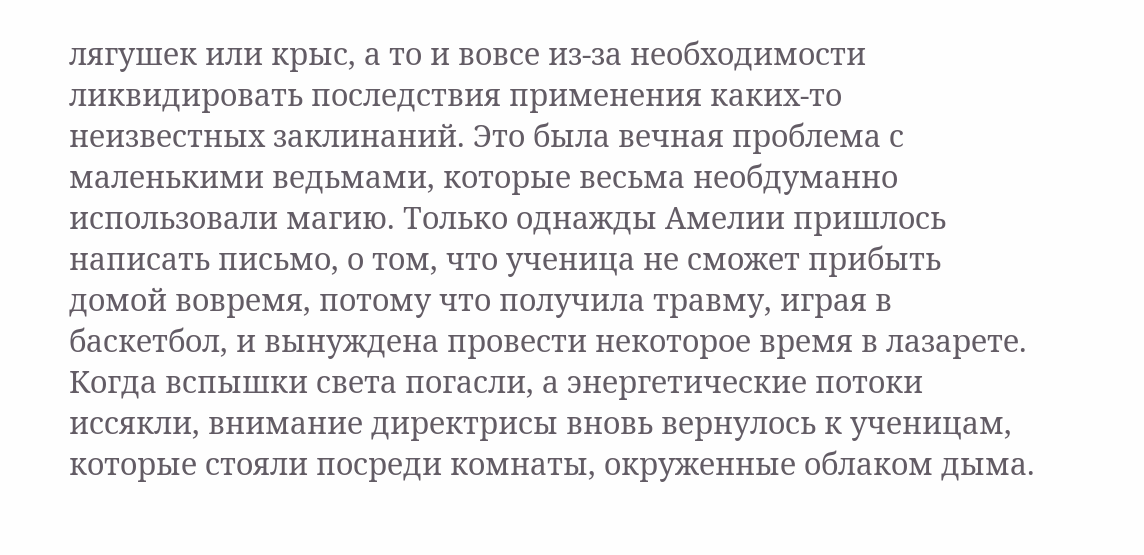лягушек или крыс, а то и вовсе из-за необходимости ликвидировать последствия применения каких-то неизвестных заклинаний. Это была вечная проблема с маленькими ведьмами, которые весьма необдуманно использовали магию. Только однажды Амелии пришлось написать письмо, о том, что ученица не сможет прибыть домой вовремя, потому что получила травму, играя в баскетбол, и вынуждена провести некоторое время в лазарете.
Когда вспышки света погасли, а энергетические потоки иссякли, внимание директрисы вновь вернулось к ученицам, которые стояли посреди комнаты, окруженные облаком дыма.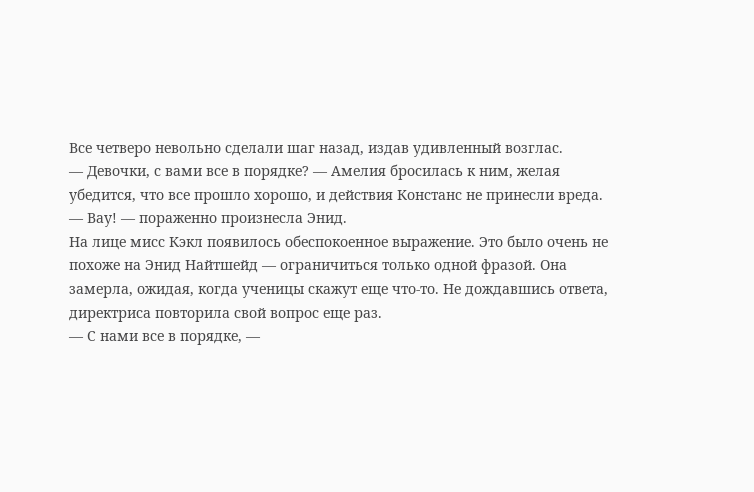Все четверо невольно сделали шаг назад, издав удивленный возглас.
— Девочки, с вами все в порядке? — Амелия бросилась к ним, желая убедится, что все прошло хорошо, и действия Констанс не принесли вреда.
— Вау! — пораженно произнесла Энид.
На лице мисс Кэкл появилось обеспокоенное выражение. Это было очень не похоже на Энид Найтшейд — ограничиться только одной фразой. Она замерла, ожидая, когда ученицы скажут еще что-то. Не дождавшись ответа, директриса повторила свой вопрос еще раз.
— С нами все в порядке, —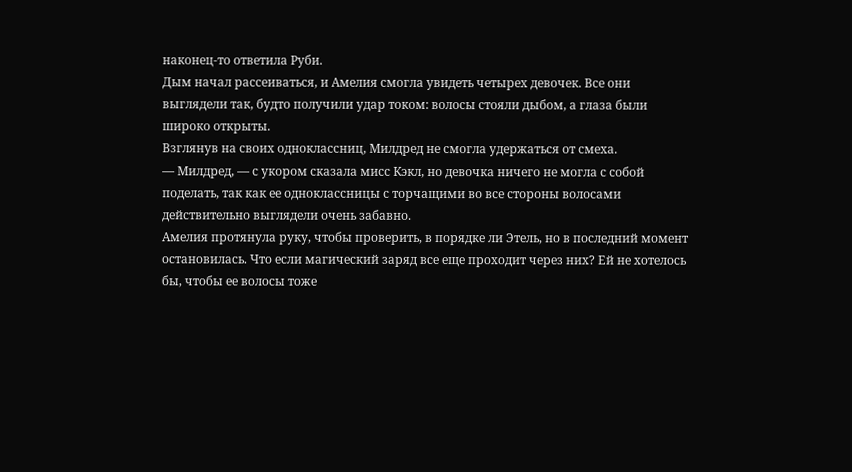наконец-то ответила Руби.
Дым начал рассеиваться, и Амелия смогла увидеть четырех девочек. Все они выглядели так, будто получили удар током: волосы стояли дыбом, а глаза были широко открыты.
Взглянув на своих одноклассниц, Милдред не смогла удержаться от смеха.
— Милдред, — с укором сказала мисс Кэкл, но девочка ничего не могла с собой поделать, так как ее одноклассницы с торчащими во все стороны волосами действительно выглядели очень забавно.
Амелия протянула руку, чтобы проверить, в порядке ли Этель, но в последний момент остановилась. Что если магический заряд все еще проходит через них? Ей не хотелось бы, чтобы ее волосы тоже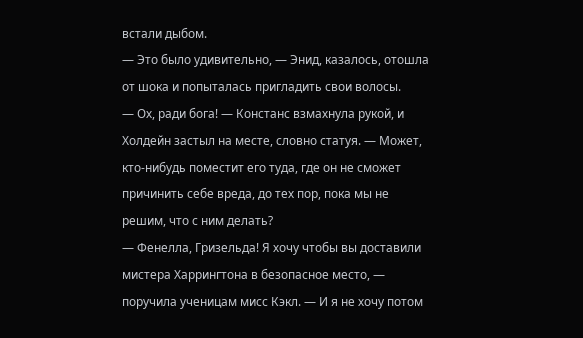встали дыбом.
— Это было удивительно, — Энид, казалось, отошла от шока и попыталась пригладить свои волосы.
— Ох, ради бога! — Констанс взмахнула рукой, и Холдейн застыл на месте, словно статуя. — Может, кто-нибудь поместит его туда, где он не сможет причинить себе вреда, до тех пор, пока мы не решим, что с ним делать?
— Фенелла, Гризельда! Я хочу чтобы вы доставили мистера Харрингтона в безопасное место, — поручила ученицам мисс Кэкл. — И я не хочу потом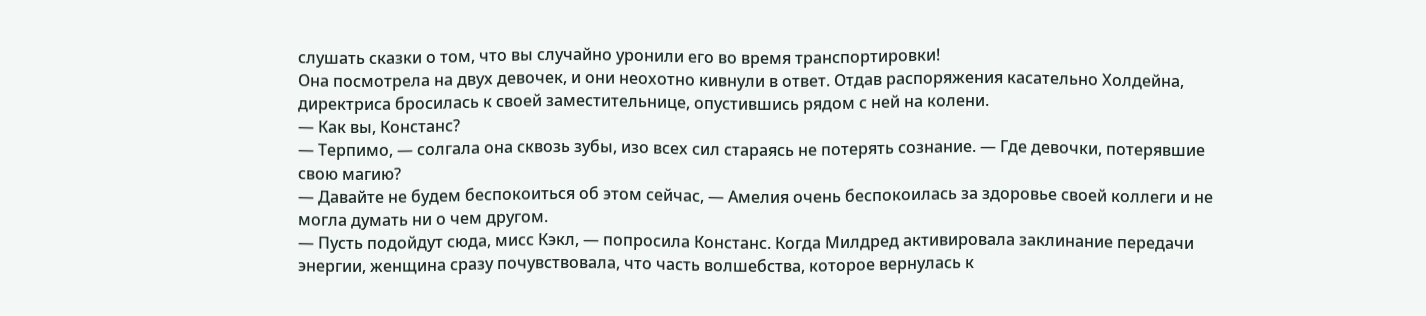слушать сказки о том, что вы случайно уронили его во время транспортировки!
Она посмотрела на двух девочек, и они неохотно кивнули в ответ. Отдав распоряжения касательно Холдейна, директриса бросилась к своей заместительнице, опустившись рядом с ней на колени.
— Как вы, Констанс?
— Терпимо, — солгала она сквозь зубы, изо всех сил стараясь не потерять сознание. — Где девочки, потерявшие свою магию?
— Давайте не будем беспокоиться об этом сейчас, — Амелия очень беспокоилась за здоровье своей коллеги и не могла думать ни о чем другом.
— Пусть подойдут сюда, мисс Кэкл, — попросила Констанс. Когда Милдред активировала заклинание передачи энергии, женщина сразу почувствовала, что часть волшебства, которое вернулась к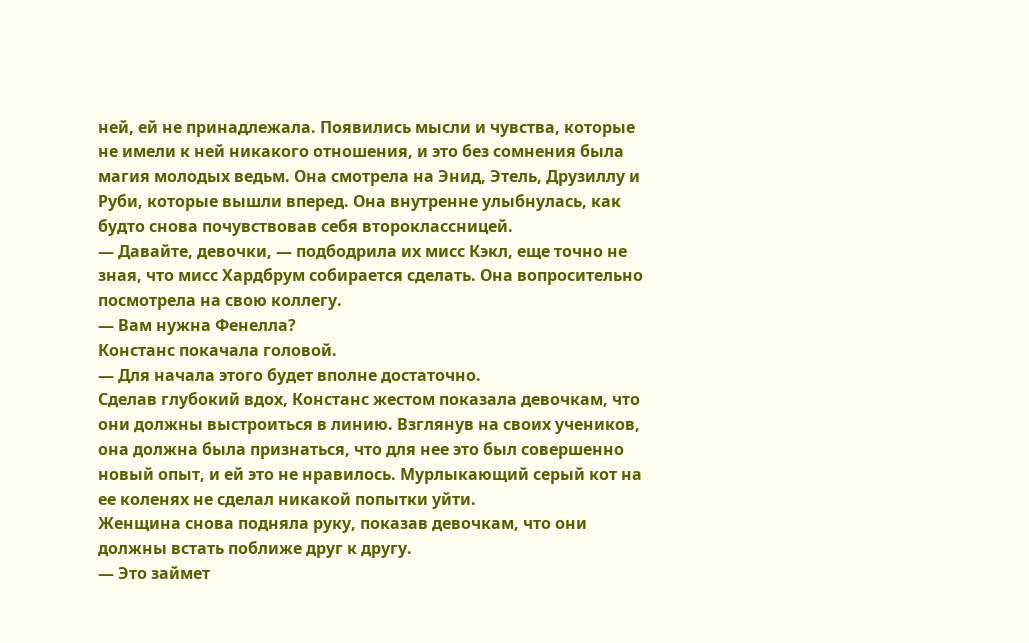ней, ей не принадлежала. Появились мысли и чувства, которые не имели к ней никакого отношения, и это без сомнения была магия молодых ведьм. Она смотрела на Энид, Этель, Друзиллу и Руби, которые вышли вперед. Она внутренне улыбнулась, как будто снова почувствовав себя второклассницей.
— Давайте, девочки, — подбодрила их мисс Кэкл, еще точно не зная, что мисс Хардбрум собирается сделать. Она вопросительно посмотрела на свою коллегу.
— Вам нужна Фенелла?
Констанс покачала головой.
— Для начала этого будет вполне достаточно.
Сделав глубокий вдох, Констанс жестом показала девочкам, что они должны выстроиться в линию. Взглянув на своих учеников, она должна была признаться, что для нее это был совершенно новый опыт, и ей это не нравилось. Мурлыкающий серый кот на ее коленях не сделал никакой попытки уйти.
Женщина снова подняла руку, показав девочкам, что они должны встать поближе друг к другу.
— Это займет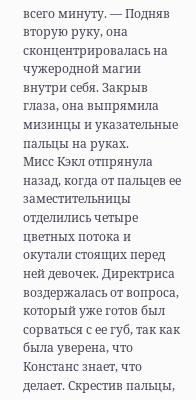всего минуту. — Подняв вторую руку, она сконцентрировалась на чужеродной магии внутри себя. Закрыв глаза, она выпрямила мизинцы и указательные пальцы на руках.
Мисс Кэкл отпрянула назад, когда от пальцев ее заместительницы отделились четыре цветных потока и окутали стоящих перед ней девочек. Директриса воздержалась от вопроса, который уже готов был сорваться с ее губ, так как была уверена, что Констанс знает, что делает. Скрестив пальцы,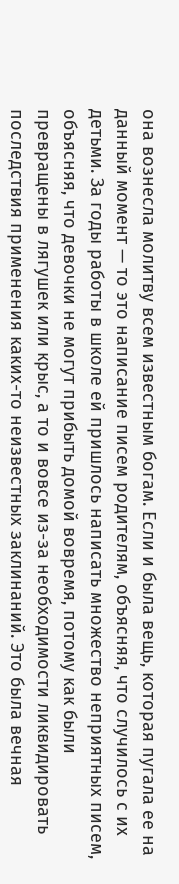она вознесла молитву всем известным богам. Если и была вещь, которая пугала ее на данный момент — то это написание писем родителям, объясняя, что случилось с их детьми. За годы работы в школе ей пришлось написать множество неприятных писем, объясняя, что девочки не могут прибыть домой вовремя, потому как были превращены в лягушек или крыс, а то и вовсе из-за необходимости ликвидировать последствия применения каких-то неизвестных заклинаний. Это была вечная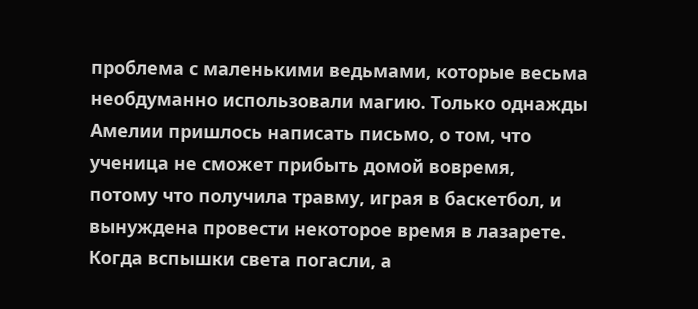проблема с маленькими ведьмами, которые весьма необдуманно использовали магию. Только однажды Амелии пришлось написать письмо, о том, что ученица не сможет прибыть домой вовремя, потому что получила травму, играя в баскетбол, и вынуждена провести некоторое время в лазарете.
Когда вспышки света погасли, а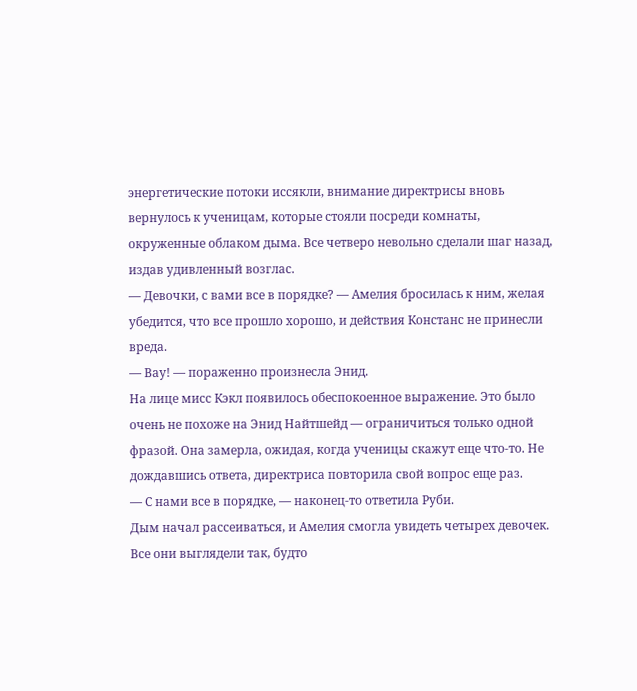энергетические потоки иссякли, внимание директрисы вновь вернулось к ученицам, которые стояли посреди комнаты, окруженные облаком дыма. Все четверо невольно сделали шаг назад, издав удивленный возглас.
— Девочки, с вами все в порядке? — Амелия бросилась к ним, желая убедится, что все прошло хорошо, и действия Констанс не принесли вреда.
— Вау! — пораженно произнесла Энид.
На лице мисс Кэкл появилось обеспокоенное выражение. Это было очень не похоже на Энид Найтшейд — ограничиться только одной фразой. Она замерла, ожидая, когда ученицы скажут еще что-то. Не дождавшись ответа, директриса повторила свой вопрос еще раз.
— С нами все в порядке, — наконец-то ответила Руби.
Дым начал рассеиваться, и Амелия смогла увидеть четырех девочек. Все они выглядели так, будто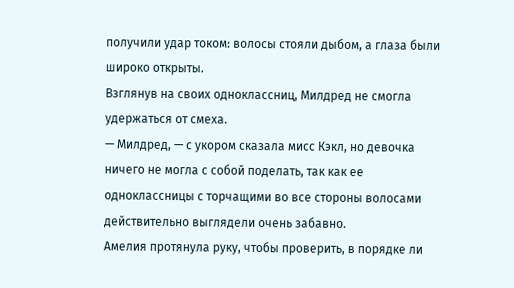получили удар током: волосы стояли дыбом, а глаза были широко открыты.
Взглянув на своих одноклассниц, Милдред не смогла удержаться от смеха.
— Милдред, — с укором сказала мисс Кэкл, но девочка ничего не могла с собой поделать, так как ее одноклассницы с торчащими во все стороны волосами действительно выглядели очень забавно.
Амелия протянула руку, чтобы проверить, в порядке ли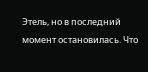Этель, но в последний момент остановилась. Что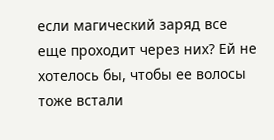если магический заряд все еще проходит через них? Ей не хотелось бы, чтобы ее волосы тоже встали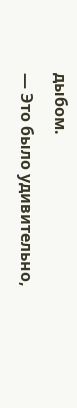дыбом.
— Это было удивительно,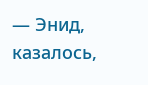— Энид, казалось,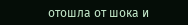отошла от шока и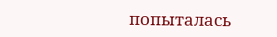попыталась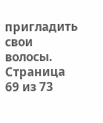пригладить свои волосы.
Страница 69 из 73